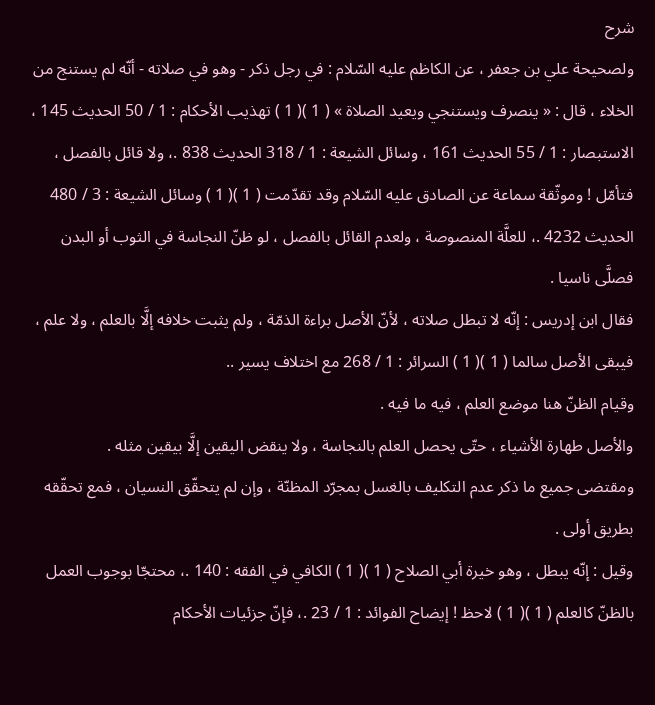شرح
ولصحيحة علي بن جعفر ، عن الكاظم عليه السّلام : في رجل ذكر - وهو في صلاته - أنّه لم يستنج من الخلاء ، قال : « ينصرف ويستنجي ويعيد الصلاة » ( 1 )( 1 ) تهذيب الأحكام : 1 / 50 الحديث 145 ، الاستبصار : 1 / 55 الحديث 161 ، وسائل الشيعة : 1 / 318 الحديث 838 .، ولا قائل بالفصل ، فتأمّل ! وموثّقة سماعة عن الصادق عليه السّلام وقد تقدّمت ( 1 )( 1 ) وسائل الشيعة : 3 / 480 الحديث 4232 .، للعلَّة المنصوصة ، ولعدم القائل بالفصل ، لو ظنّ النجاسة في الثوب أو البدن فصلَّى ناسيا .
فقال ابن إدريس : إنّه لا تبطل صلاته ، لأنّ الأصل براءة الذمّة ، ولم يثبت خلافه إلَّا بالعلم ، ولا علم ، فيبقى الأصل سالما ( 1 )( 1 ) السرائر : 1 / 268 مع اختلاف يسير ..
وقيام الظنّ هنا موضع العلم ، فيه ما فيه .
والأصل طهارة الأشياء ، حتّى يحصل العلم بالنجاسة ، ولا ينقض اليقين إلَّا بيقين مثله .
ومقتضى جميع ما ذكر عدم التكليف بالغسل بمجرّد المظنّة ، وإن لم يتحقّق النسيان ، فمع تحقّقه بطريق أولى .
وقيل : إنّه يبطل ، وهو خيرة أبي الصلاح ( 1 )( 1 ) الكافي في الفقه : 140 .، محتجّا بوجوب العمل بالظنّ كالعلم ( 1 )( 1 ) لاحظ ! إيضاح الفوائد : 1 / 23 .، فإنّ جزئيات الأحكام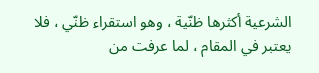الشرعية أكثرها ظنّية ، وهو استقراء ظنّي ، فلا يعتبر في المقام ، لما عرفت من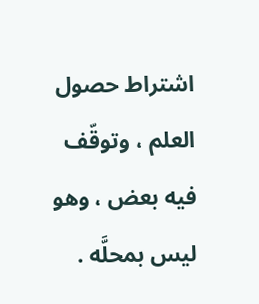اشتراط حصول العلم ، وتوقّف فيه بعض ، وهو ليس بمحلَّه .